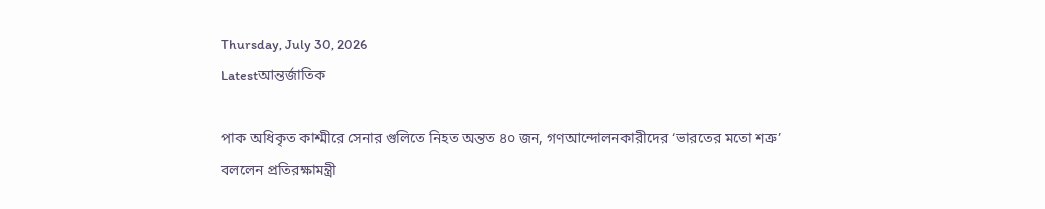Thursday, July 30, 2026
Latestআন্তর্জাতিক

পাক অধিকৃত কাশ্মীরে সেনার গুলিতে নিহত অন্তত ৪০ জন, গণআন্দোলনকারীদের ‘ভারতের মতো শত্রু’ বললেন প্রতিরক্ষামন্ত্রী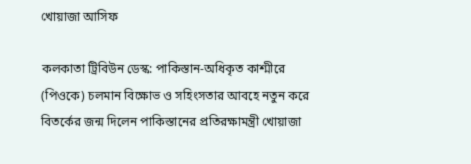খোয়াজা আসিফ

কলকাতা ট্রিবিউন ডেস্ক: পাকিস্তান-অধিকৃত কাশ্মীরে (পিওকে) চলমান বিক্ষোভ ও সহিংসতার আবহে নতুন করে বিতর্কের জন্ম দিলেন পাকিস্তানের প্রতিরক্ষামন্ত্রী খোয়াজা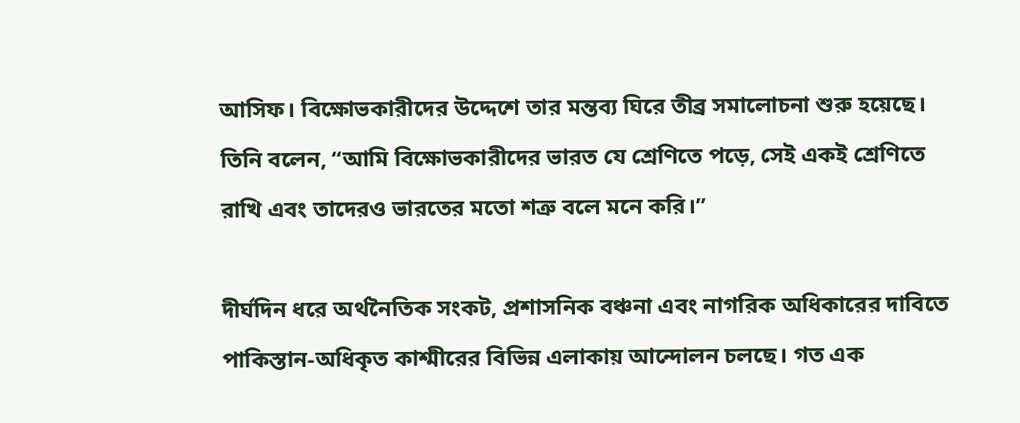আসিফ। বিক্ষোভকারীদের উদ্দেশে তার মন্তব্য ঘিরে তীব্র সমালোচনা শুরু হয়েছে। তিনি বলেন, “আমি বিক্ষোভকারীদের ভারত যে শ্রেণিতে পড়ে, সেই একই শ্রেণিতে রাখি এবং তাদেরও ভারতের মতো শত্রু বলে মনে করি।”

দীর্ঘদিন ধরে অর্থনৈতিক সংকট, প্রশাসনিক বঞ্চনা এবং নাগরিক অধিকারের দাবিতে পাকিস্তান-অধিকৃত কাশ্মীরের বিভিন্ন এলাকায় আন্দোলন চলছে। গত এক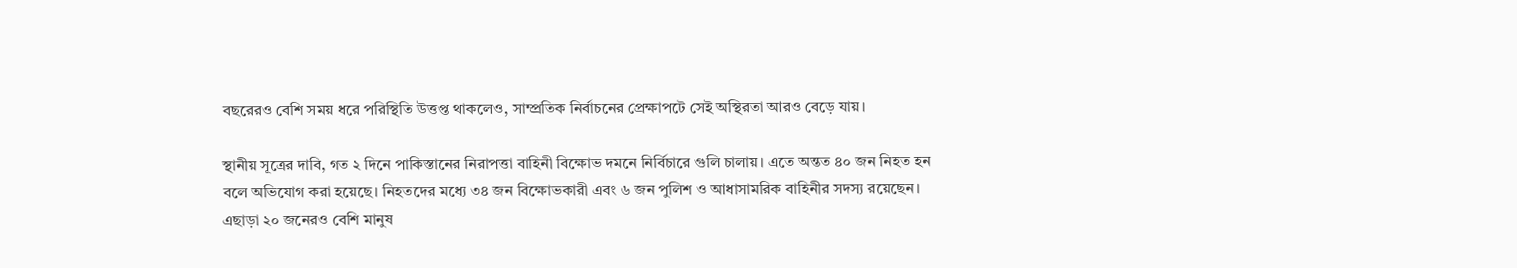বছরেরও বেশি সময় ধরে পরিস্থিতি উত্তপ্ত থাকলেও, সাম্প্রতিক নির্বাচনের প্রেক্ষাপটে সেই অস্থিরতা আরও বেড়ে যায়।

স্থানীয় সূত্রের দাবি, গত ২ দিনে পাকিস্তানের নিরাপত্তা বাহিনী বিক্ষোভ দমনে নির্বিচারে গুলি চালায়। এতে অন্তত ৪০ জন নিহত হন বলে অভিযোগ করা হয়েছে। নিহতদের মধ্যে ৩৪ জন বিক্ষোভকারী এবং ৬ জন পুলিশ ও আধাসামরিক বাহিনীর সদস্য রয়েছেন। এছাড়া ২০ জনেরও বেশি মানুষ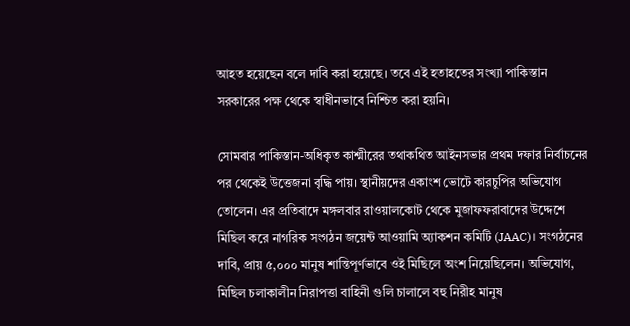আহত হয়েছেন বলে দাবি করা হয়েছে। তবে এই হতাহতের সংখ্যা পাকিস্তান সরকারের পক্ষ থেকে স্বাধীনভাবে নিশ্চিত করা হয়নি।

সোমবার পাকিস্তান-অধিকৃত কাশ্মীরের তথাকথিত আইনসভার প্রথম দফার নির্বাচনের পর থেকেই উত্তেজনা বৃদ্ধি পায়। স্থানীয়দের একাংশ ভোটে কারচুপির অভিযোগ তোলেন। এর প্রতিবাদে মঙ্গলবার রাওয়ালকোট থেকে মুজাফফরাবাদের উদ্দেশে মিছিল করে নাগরিক সংগঠন জয়েন্ট আওয়ামি অ্যাকশন কমিটি (JAAC)। সংগঠনের দাবি, প্রায় ৫,০০০ মানুষ শান্তিপূর্ণভাবে ওই মিছিলে অংশ নিয়েছিলেন। অভিযোগ, মিছিল চলাকালীন নিরাপত্তা বাহিনী গুলি চালালে বহু নিরীহ মানুষ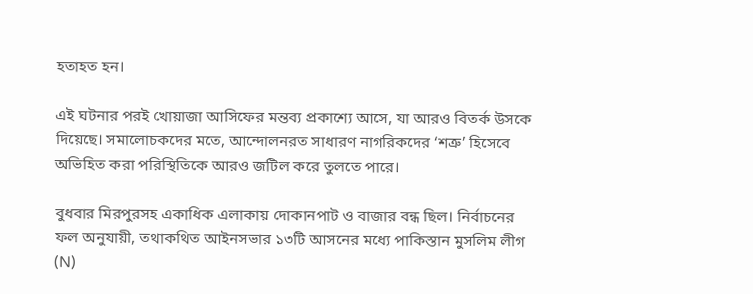হতাহত হন।

এই ঘটনার পরই খোয়াজা আসিফের মন্তব্য প্রকাশ্যে আসে, যা আরও বিতর্ক উসকে দিয়েছে। সমালোচকদের মতে, আন্দোলনরত সাধারণ নাগরিকদের ‘শত্রু’ হিসেবে অভিহিত করা পরিস্থিতিকে আরও জটিল করে তুলতে পারে।

বুধবার মিরপুরসহ একাধিক এলাকায় দোকানপাট ও বাজার বন্ধ ছিল। নির্বাচনের ফল অনুযায়ী, তথাকথিত আইনসভার ১৩টি আসনের মধ্যে পাকিস্তান মুসলিম লীগ (N)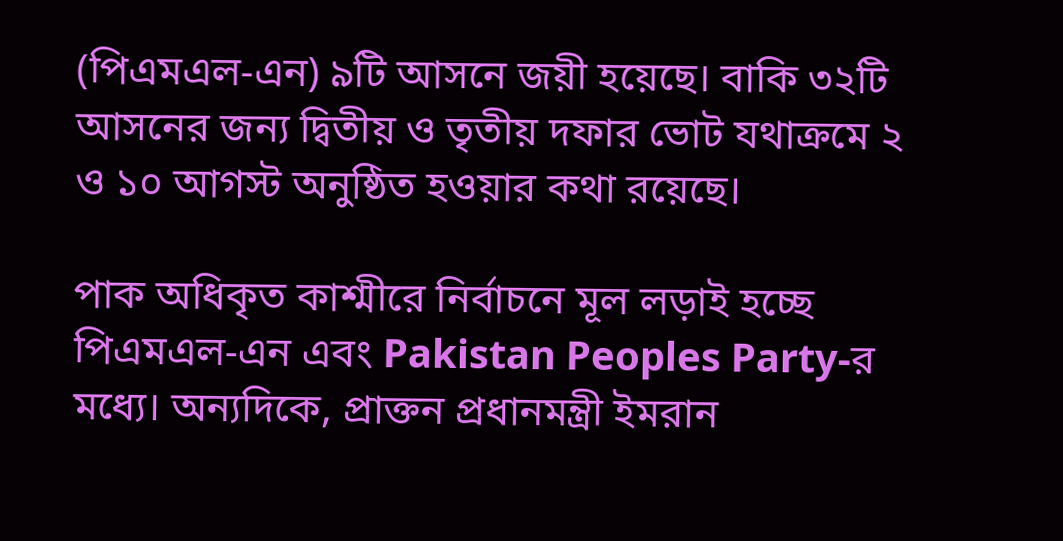(পিএমএল-এন) ৯টি আসনে জয়ী হয়েছে। বাকি ৩২টি আসনের জন্য দ্বিতীয় ও তৃতীয় দফার ভোট যথাক্রমে ২ ও ১০ আগস্ট অনুষ্ঠিত হওয়ার কথা রয়েছে।

পাক অধিকৃত কাশ্মীরে নির্বাচনে মূল লড়াই হচ্ছে পিএমএল-এন এবং Pakistan Peoples Party-র মধ্যে। অন্যদিকে, প্রাক্তন প্রধানমন্ত্রী ইমরান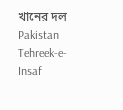খানের দল Pakistan Tehreek-e-Insaf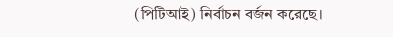(পিটিআই) নির্বাচন বর্জন করেছে।